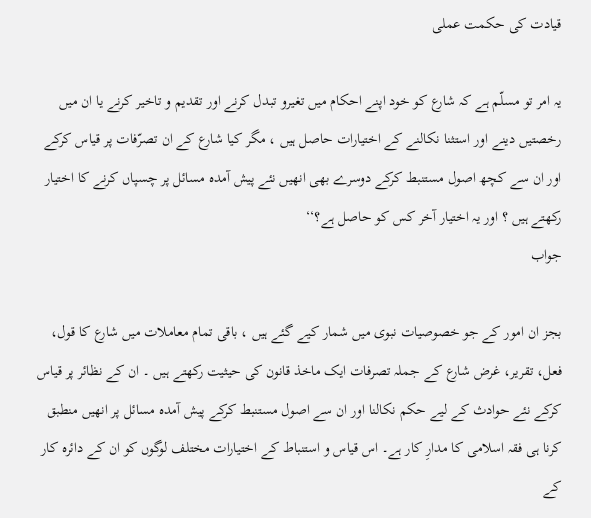قیادت کی حکمت عملی

یہ امر تو مسلّم ہے کہ شارع کو خود اپنے احکام میں تغیرو تبدل کرنے اور تقدیم و تاخیر کرنے یا ان میں رخصتیں دینے اور استثنا نکالنے کے اختیارات حاصل ہیں ، مگر کیا شارع کے ان تصرّفات پر قیاس کرکے اور ان سے کچھ اصول مستنبط کرکے دوسرے بھی انھیں نئے پیش آمدہ مسائل پر چسپاں کرنے کا اختیار رکھتے ہیں ؟ اور یہ اختیار آخر کس کو حاصل ہے؟‘‘
جواب

بجز ان امور کے جو خصوصیات نبوی میں شمار کیے گئے ہیں ، باقی تمام معاملات میں شارع کا قول، فعل، تقریر، غرض شارع کے جملہ تصرفات ایک ماخذ قانون کی حیثیت رکھتے ہیں ۔ ان کے نظائر پر قیاس کرکے نئے حوادث کے لیے حکم نکالنا اور ان سے اصول مستنبط کرکے پیش آمدہ مسائل پر انھیں منطبق کرنا ہی فقہ اسلامی کا مدارِ کار ہے۔ اس قیاس و استنباط کے اختیارات مختلف لوگوں کو ان کے دائرہ کار کے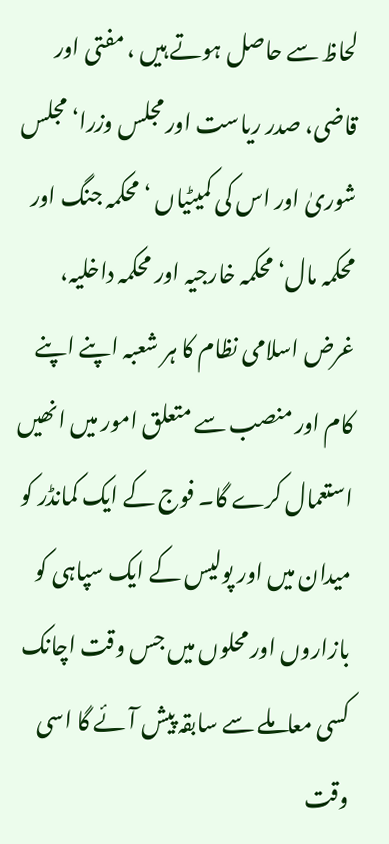لحاظ سے حاصل ہوتے ہیں ، مفتی اور قاضی، صدر ریاست اور مجلس وزرا‘ مجلس شوریٰ اور اس کی کمیٹیاں ‘ محکمہ جنگ اور محکمہ مال‘ محکمہ خارجیہ اور محکمہ داخلیہ، غرض اسلامی نظام کا ہر شعبہ اپنے اپنے کام اور منصب سے متعلق امور میں انھیں استعمال کرے گا۔ فوج کے ایک کمانڈر کو میدان میں اور پولیس کے ایک سپاہی کو بازاروں اور محلوں میں جس وقت اچانک کسی معاملے سے سابقہ پیش آئے گا اسی وقت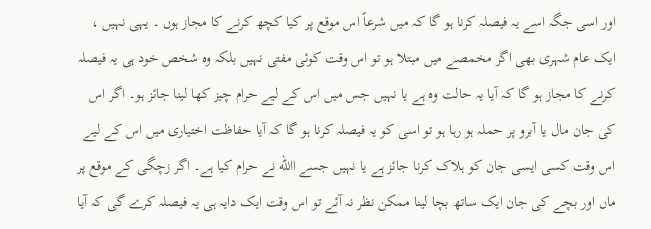اور اسی جگہ اسے یہ فیصلہ کرنا ہو گا کہ میں شرعاً اس موقع پر کیا کچھ کرنے کا مجاز ہوں ۔ یہی نہیں ، ایک عام شہری بھی اگر مخمصے میں مبتلا ہو تو اس وقت کوئی مفتی نہیں بلکہ وہ شخص خود ہی یہ فیصلہ کرنے کا مجاز ہو گا کہ آیا یہ حالت وہ ہے یا نہیں جس میں اس کے لیے حرام چیز کھا لینا جائز ہو۔ اگر اس کی جان مال یا آبرو پر حملہ ہو رہا ہو تو اسی کو یہ فیصلہ کرنا ہو گا کہ آیا حفاظت اختیاری میں اس کے لیے اس وقت کسی ایسی جان کو ہلاک کرنا جائز ہے یا نہیں جسے االله نے حرام کیا ہے۔ اگر زچگی کے موقع پر ماں اور بچے کی جان ایک ساتھ بچا لینا ممکن نظر نہ آئے تو اس وقت ایک دایہ ہی یہ فیصلہ کرے گی کہ آیا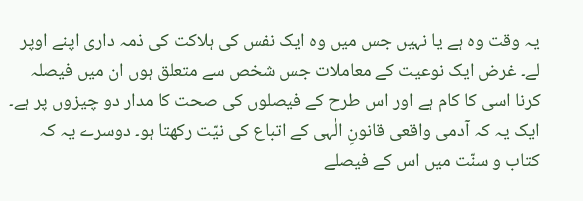یہ وقت وہ ہے یا نہیں جس میں وہ ایک نفس کی ہلاکت کی ذمہ داری اپنے اوپر لے۔ غرض ایک نوعیت کے معاملات جس شخص سے متعلق ہوں ان میں فیصلہ کرنا اسی کا کام ہے اور اس طرح کے فیصلوں کی صحت کا مدار دو چیزوں پر ہے۔ ایک یہ کہ آدمی واقعی قانونِ الٰہی کے اتباع کی نیّت رکھتا ہو۔ دوسرے یہ کہ کتاب و سنّت میں اس کے فیصلے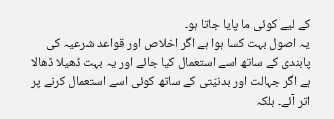کے لیے کوئی ما پایا جاتا ہو۔
یہ اصول بہت کسا ہوا ہے اگر اخلاص اور قواعد شرعیہ کی پابندی کے ساتھ اسے استعمال کیا جائے اور یہ بہت ڈھیلا ڈھالا ہے اگر جہالت اور بدنیّتی کے ساتھ کوئی اسے استعمال کرنے پر اتر آئے۔ بلکہ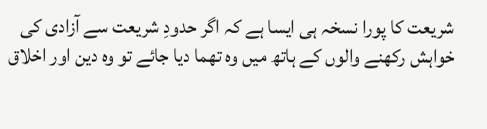شریعت کا پورا نسخہ ہی ایسا ہے کہ اگر حدودِ شریعت سے آزادی کی خواہش رکھنے والوں کے ہاتھ میں وہ تھما دیا جائے تو وہ دین اور اخلاق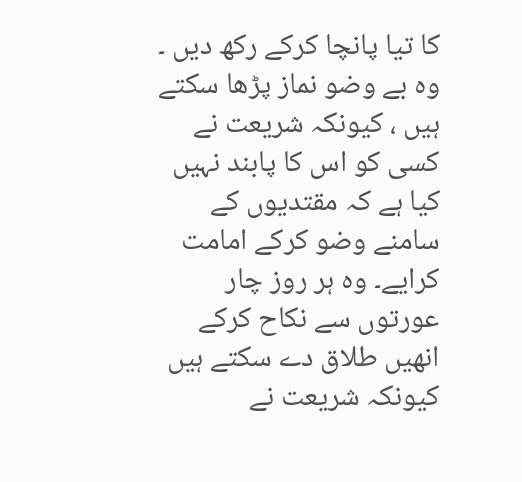کا تیا پانچا کرکے رکھ دیں ۔ وہ بے وضو نماز پڑھا سکتے ہیں ، کیونکہ شریعت نے کسی کو اس کا پابند نہیں کیا ہے کہ مقتدیوں کے سامنے وضو کرکے امامت کرایے۔ وہ ہر روز چار عورتوں سے نکاح کرکے انھیں طلاق دے سکتے ہیں کیونکہ شریعت نے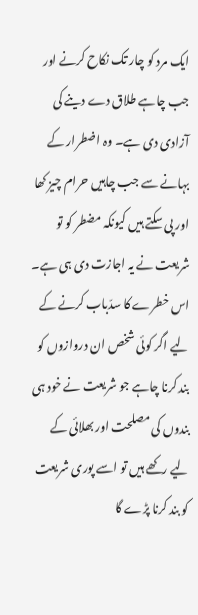ایک مرد کو چار تک نکاح کرنے اور جب چاہے طلاق دے دینے کی آزادی دی ہے۔ وہ اضطرار کے بہانے سے جب چاہیں حرام چیز کھا اور پی سکتے ہیں کیونکہ مضطر کو تو شریعت نے یہ اجازت دی ہی ہے۔ اس خطرے کا سدّباب کرنے کے لیے اگر کوئی شخص ان دروازوں کو بند کرنا چاہے جو شریعت نے خود ہی بندوں کی مصلحت اور بھلائی کے لیے رکھے ہیں تو اسے پوری شریعت کو بند کرنا پڑے گا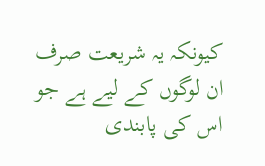کیونکہ یہ شریعت صرف ان لوگوں کے لیے ہے جو اس کی پابندی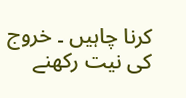کرنا چاہیں ۔ خروج کی نیت رکھنے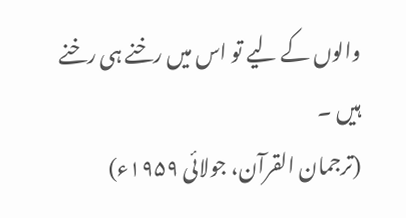والوں کے لیے تو اس میں رخنے ہی رخنے ہیں ۔
(ترجمان القرآن، جولائی ۱۹۵۹ء)